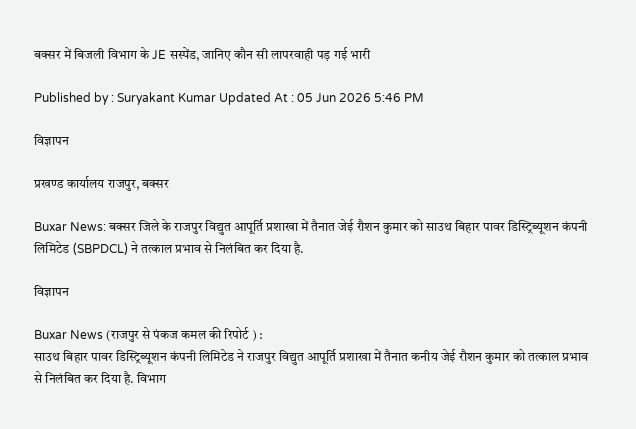बक्सर में बिजली विभाग के JE सस्पेंड, जानिए कौन सी लापरवाही पड़ गई भारी

Published by : Suryakant Kumar Updated At : 05 Jun 2026 5:46 PM

विज्ञापन

प्रखण्ड कार्यालय राजपुर, बक्सर

Buxar News: बक्सर जिले के राजपुर विद्युत आपूर्ति प्रशाखा में तैनात जेई रौशन कुमार को साउथ बिहार पावर डिस्ट्रिब्यूशन कंपनी लिमिटेड (SBPDCL) ने तत्काल प्रभाव से निलंबित कर दिया है.

विज्ञापन

Buxar News (राजपुर से पंकज कमल की रिपोर्ट ) :
साउथ बिहार पावर डिस्ट्रिब्यूशन कंपनी लिमिटेड ने राजपुर विद्युत आपूर्ति प्रशाखा में तैनात कनीय जेई रौशन कुमार को तत्काल प्रभाव से निलंबित कर दिया है. विभाग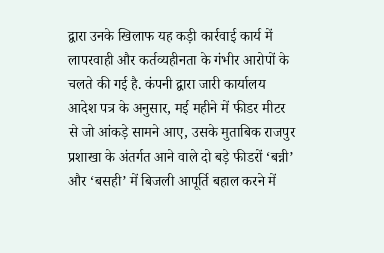द्वारा उनके खिलाफ यह कड़ी कार्रवाई कार्य में लापरवाही और कर्तव्यहीनता के गंभीर आरोपों के चलते की गई है. कंपनी द्वारा जारी कार्यालय आदेश पत्र के अनुसार, मई महीने में फीडर मीटर से जो आंकड़े सामने आए, उसके मुताबिक राजपुर प्रशाखा के अंतर्गत आने वाले दो बड़े फीडरों ‘बन्नी’ और ‘बसही’ में बिजली आपूर्ति बहाल करने में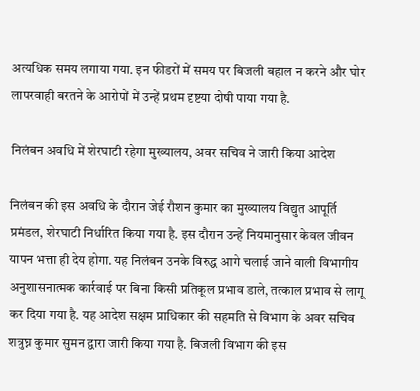अत्यधिक समय लगाया गया. इन फीडरों में समय पर बिजली बहाल न करने और घोर लापरवाही बरतने के आरोपों में उन्हें प्रथम दृष्टया दोषी पाया गया है.

निलंबन अवधि में शेरघाटी रहेगा मुख्यालय, अवर सचिव ने जारी किया आदेश

निलंबन की इस अवधि के दौरान जेई रौशन कुमार का मुख्यालय विद्युत आपूर्ति प्रमंडल, शेरघाटी निर्धारित किया गया है. इस दौरान उन्हें नियमानुसार केवल जीवन यापन भत्ता ही देय होगा. यह निलंबन उनके विरुद्ध आगे चलाई जाने वाली विभागीय अनुशासनात्मक कार्रवाई पर बिना किसी प्रतिकूल प्रभाव डाले, तत्काल प्रभाव से लागू कर दिया गया है. यह आदेश सक्षम प्राधिकार की सहमति से विभाग के अवर सचिव शत्रुघ्न कुमार सुमन द्वारा जारी किया गया है. बिजली विभाग की इस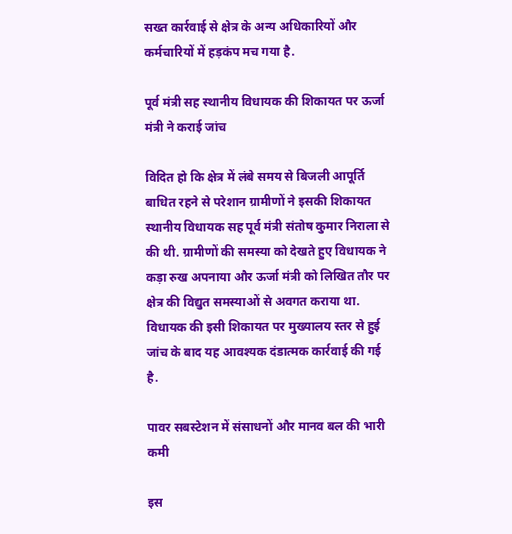सख्त कार्रवाई से क्षेत्र के अन्य अधिकारियों और कर्मचारियों में हड़कंप मच गया है.

पूर्व मंत्री सह स्थानीय विधायक की शिकायत पर ऊर्जा मंत्री ने कराई जांच

विदित हो कि क्षेत्र में लंबे समय से बिजली आपूर्ति बाधित रहने से परेशान ग्रामीणों ने इसकी शिकायत स्थानीय विधायक सह पूर्व मंत्री संतोष कुमार निराला से की थी. ग्रामीणों की समस्या को देखते हुए विधायक ने कड़ा रुख अपनाया और ऊर्जा मंत्री को लिखित तौर पर क्षेत्र की विद्युत समस्याओं से अवगत कराया था. विधायक की इसी शिकायत पर मुख्यालय स्तर से हुई जांच के बाद यह आवश्यक दंडात्मक कार्रवाई की गई है.

पावर सबस्टेशन में संसाधनों और मानव बल की भारी कमी

इस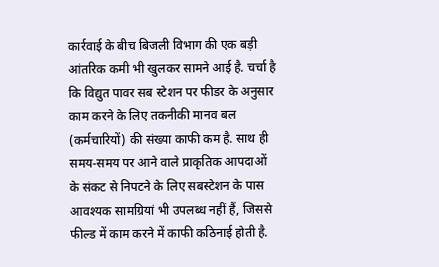कार्रवाई के बीच बिजली विभाग की एक बड़ी आंतरिक कमी भी खुलकर सामने आई है. चर्चा है कि विद्युत पावर सब स्टेशन पर फीडर के अनुसार काम करने के लिए तकनीकी मानव बल (कर्मचारियों) की संख्या काफी कम है. साथ ही समय-समय पर आने वाले प्राकृतिक आपदाओं के संकट से निपटने के लिए सबस्टेशन के पास आवश्यक सामग्रियां भी उपलब्ध नहीं हैं, जिससे फील्ड में काम करने में काफी कठिनाई होती है.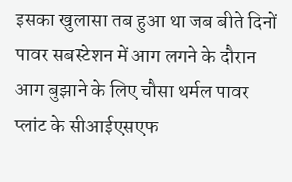इसका खुलासा तब हुआ था जब बीते दिनों पावर सबस्टेशन में आग लगने के दौरान आग बुझाने के लिए चौसा थर्मल पावर प्लांट के सीआईएसएफ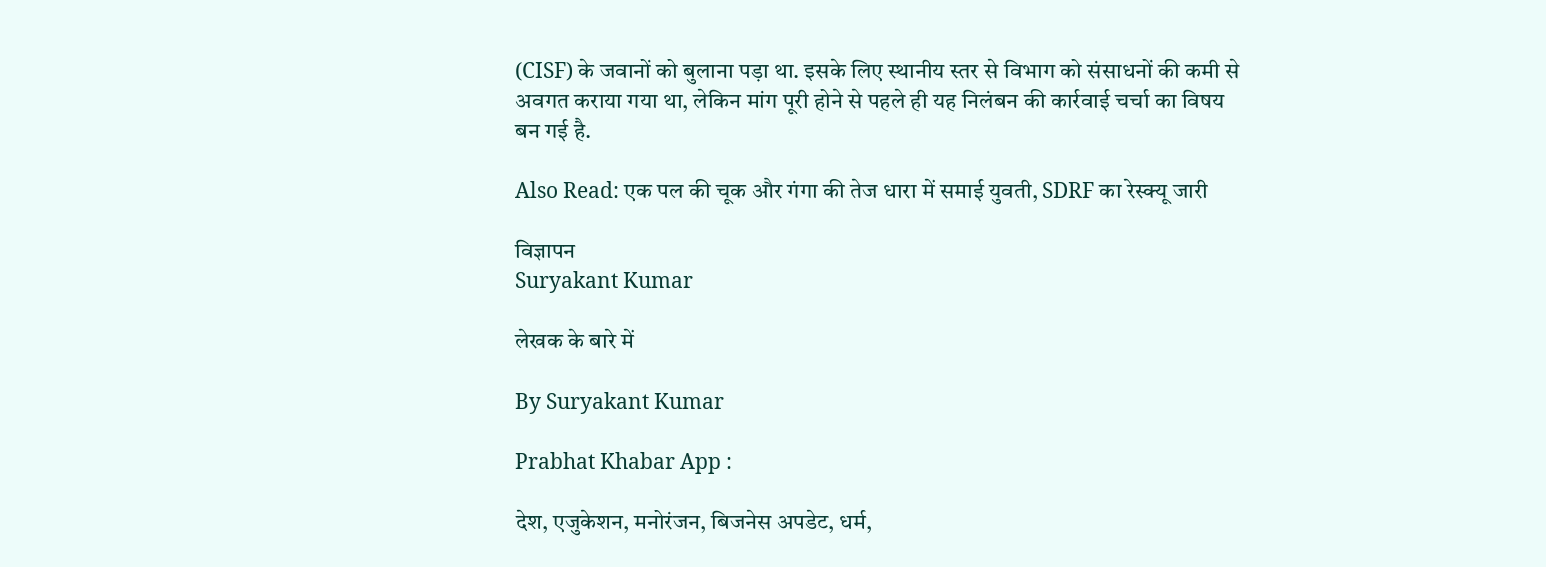(CISF) के जवानों को बुलाना पड़ा था. इसके लिए स्थानीय स्तर से विभाग को संसाधनों की कमी से अवगत कराया गया था, लेकिन मांग पूरी होने से पहले ही यह निलंबन की कार्रवाई चर्चा का विषय बन गई है.

Also Read: एक पल की चूक और गंगा की तेज धारा में समाई युवती, SDRF का रेस्क्यू जारी

विज्ञापन
Suryakant Kumar

लेखक के बारे में

By Suryakant Kumar

Prabhat Khabar App :

देश, एजुकेशन, मनोरंजन, बिजनेस अपडेट, धर्म,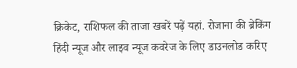क्रिकेट, राशिफल की ताजा खबरें पढ़ें यहां. रोजाना की ब्रेकिंग हिंदी न्यूज और लाइव न्यूज कवरेज के लिए डाउनलोड करिए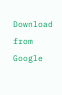Download from Google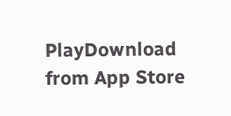PlayDownload from App Store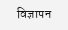विज्ञापन